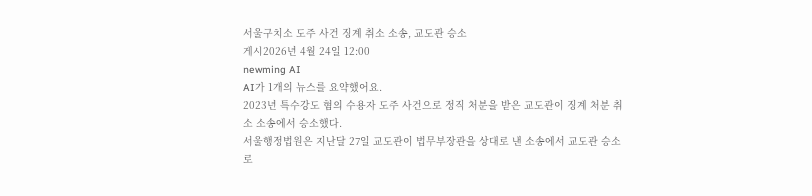서울구치소 도주 사건 징계 취소 소송, 교도관 승소
게시2026년 4월 24일 12:00
newming AI
AI가 1개의 뉴스를 요약했어요.
2023년 특수강도 혐의 수용자 도주 사건으로 정직 처분을 받은 교도관이 징계 처분 취소 소송에서 승소했다.
서울행정법원은 지난달 27일 교도관이 법무부장관을 상대로 낸 소송에서 교도관 승소로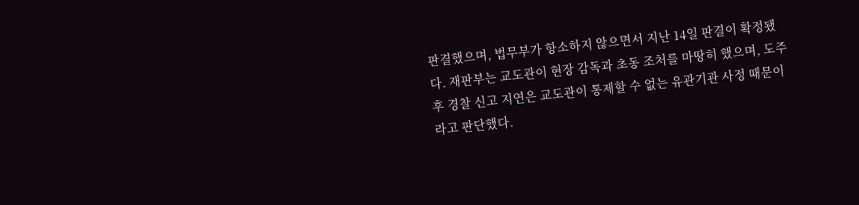판결했으며, 법무부가 항소하지 않으면서 지난 14일 판결이 확정됐다. 재판부는 교도관이 현장 감독과 초동 조처를 마땅히 했으며, 도주 후 경찰 신고 지연은 교도관이 통제할 수 없는 유관기관 사정 때문이라고 판단했다.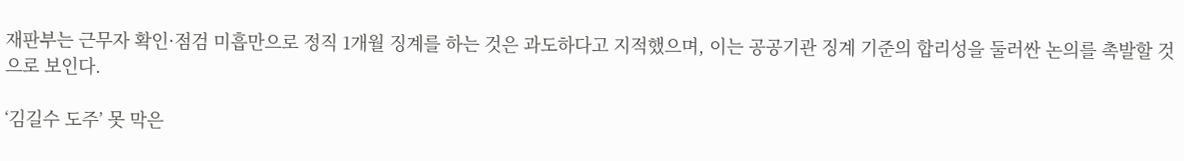재판부는 근무자 확인·점검 미흡만으로 정직 1개월 징계를 하는 것은 과도하다고 지적했으며, 이는 공공기관 징계 기준의 합리성을 둘러싼 논의를 촉발할 것으로 보인다.

‘김길수 도주’ 못 막은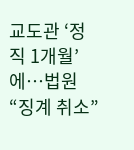교도관 ‘정직 1개월’에…법원 “징계 취소”